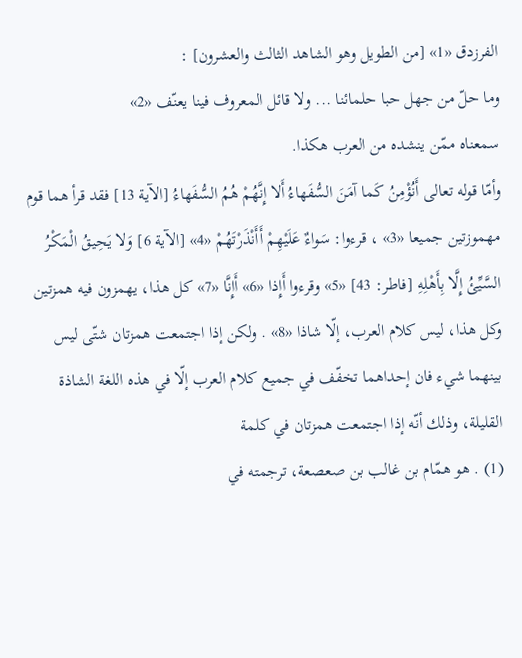الفرزدق «1» [من الطويل وهو الشاهد الثالث والعشرون] :
وما حلّ من جهل حبا حلمائنا ... ولا قائل المعروف فينا يعنّف «2»
سمعناه ممّن ينشده من العرب هكذا.
وأمّا قوله تعالى أَنُؤْمِنُ كَما آمَنَ السُّفَهاءُ أَلا إِنَّهُمْ هُمُ السُّفَهاءُ [الآية 13] فقد قرأ هما قوم مهموزتين جميعا «3» ، قرءوا: سَواءٌ عَلَيْهِمْ أَأَنْذَرْتَهُمْ «4» [الآية 6] وَلا يَحِيقُ الْمَكْرُ السَّيِّئُ إِلَّا بِأَهْلِهِ [فاطر: 43] «5» وقرءوا أَإِذا «6» أَإِنَّا «7» كل هذا، يهمزون فيه همزتين وكل هذا، ليس كلام العرب، إلّا شاذا «8» . ولكن إذا اجتمعت همزتان شتّى ليس بينهما شيء فان إحداهما تخفّف في جميع كلام العرب إلّا في هذه اللغة الشاذة القليلة، وذلك أنّه إذا اجتمعت همزتان في كلمة
(1) . هو همّام بن غالب بن صعصعة، ترجمته في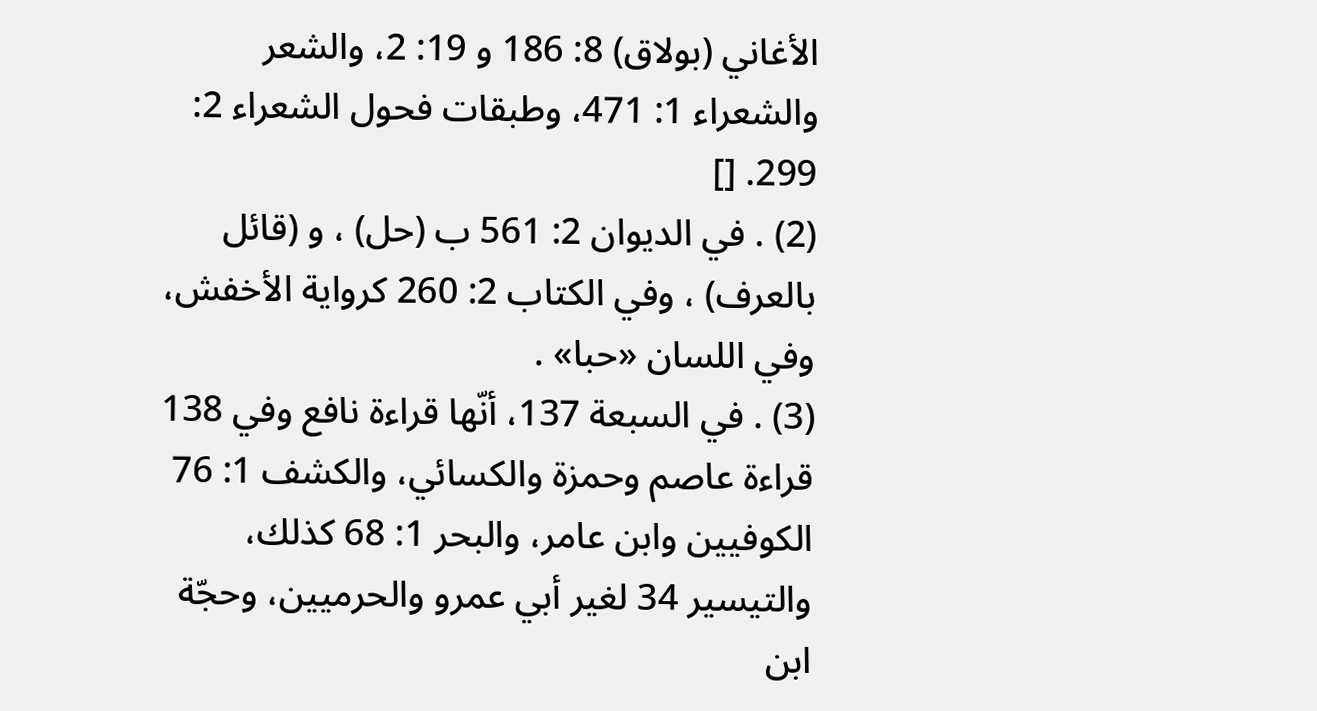الأغاني (بولاق) 8: 186 و 19: 2، والشعر والشعراء 1: 471، وطبقات فحول الشعراء 2: 299. []
(2) . في الديوان 2: 561 ب (حل) ، و (قائل بالعرف) ، وفي الكتاب 2: 260 كرواية الأخفش، وفي اللسان «حبا» .
(3) . في السبعة 137، أنّها قراءة نافع وفي 138 قراءة عاصم وحمزة والكسائي، والكشف 1: 76 الكوفيين وابن عامر، والبحر 1: 68 كذلك، والتيسير 34 لغير أبي عمرو والحرميين، وحجّة ابن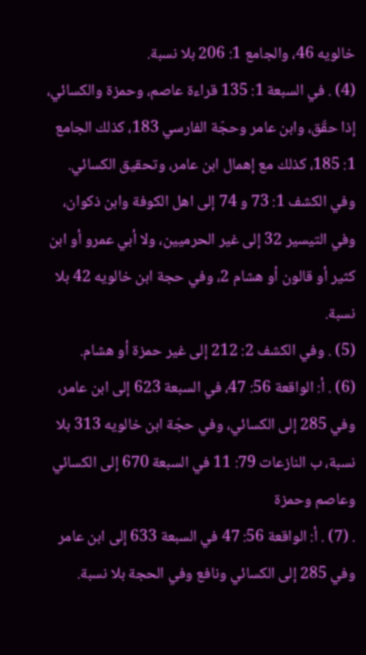خالويه 46، والجامع 1: 206 بلا نسبة.
(4) . في السبعة 1: 135 قراءة عاصم، وحمزة والكسائي، إذا حقّق، وابن عامر وحجّة الفارسي 183، كذلك الجامع 1: 185، كذلك مع إهمال ابن عامر، وتحقيق الكسائي. وفي الكشف 1: 73 و 74 إلى اهل الكوفة وابن ذكوان، وفي التيسير 32 إلى غير الحرميين، ولا أبي عمرو أو ابن كثير أو قالون أو هشام 2، وفي حجة ابن خالويه 42 بلا نسبة.
(5) . وفي الكشف 2: 212 إلى غير حمزة أو هشام.
(6) . أ: الواقعة 56: 47، في السبعة 623 إلى ابن عامر، وفي 285 إلى الكسائي، وفي حجّة ابن خالويه 313 بلا نسبة، ب النازعات 79: 11 في السبعة 670 إلى الكسائي وعاصم وحمزة
. (7) . أ: الواقعة 56: 47 في السبعة 633 إلى ابن عامر وفي 285 إلى الكسائي ونافع وفي الحجة بلا نسبة.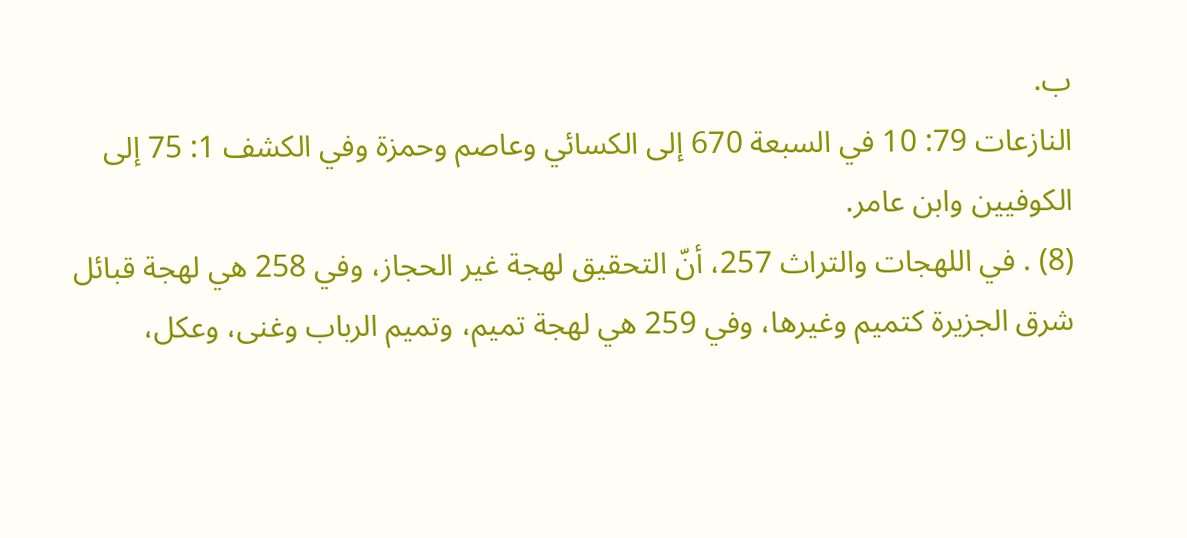ب.
النازعات 79: 10 في السبعة 670 إلى الكسائي وعاصم وحمزة وفي الكشف 1: 75 إلى الكوفيين وابن عامر.
(8) . في اللهجات والتراث 257، أنّ التحقيق لهجة غير الحجاز، وفي 258 هي لهجة قبائل شرق الجزيرة كتميم وغيرها، وفي 259 هي لهجة تميم، وتميم الرباب وغنى، وعكل،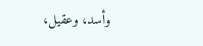وأسد، وعقيل،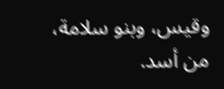وقيس، وبنو سلامة، من أسد.